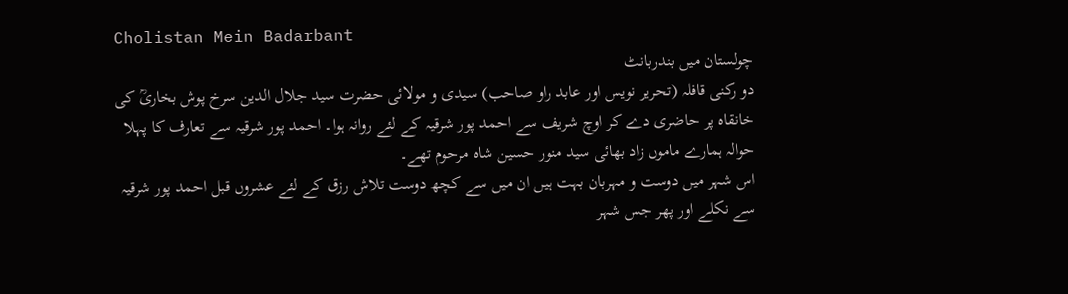Cholistan Mein Badarbant
چولستان میں بندربانٹ
دو رکنی قافلہ (تحریر نویس اور عابد راو صاحب) سیدی و مولائی حضرت سید جلال الدین سرخ پوش بخاریؒ کی خانقاہ پر حاضری دے کر اوچ شریف سے احمد پور شرقیہ کے لئے روانہ ہوا۔ احمد پور شرقیہ سے تعارف کا پہلا حوالہ ہمارے ماموں زاد بھائی سید منور حسین شاہ مرحوم تھے۔
اس شہر میں دوست و مہربان بہت ہیں ان میں سے کچھ دوست تلاش رزق کے لئے عشروں قبل احمد پور شرقیہ سے نکلے اور پھر جس شہر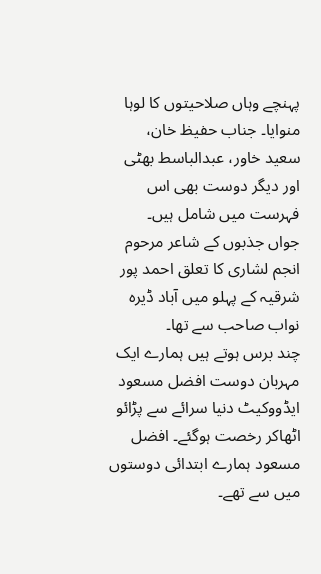پہنچے وہاں صلاحیتوں کا لوہا منوایا۔ جناب حفیظ خان، سعید خاور، عبدالباسط بھٹی اور دیگر دوست بھی اس فہرست میں شامل ہیں۔
جواں جذبوں کے شاعر مرحوم انجم لشاری کا تعلق احمد پور شرقیہ کے پہلو میں آباد ڈیرہ نواب صاحب سے تھا۔
چند برس ہوتے ہیں ہمارے ایک مہربان دوست افضل مسعود ایڈووکیٹ دنیا سرائے سے پڑائو اٹھاکر رخصت ہوگئے۔ افضل مسعود ہمارے ابتدائی دوستوں میں سے تھے۔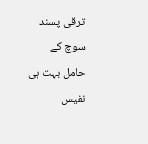ترقی پسند سوچ کے حامل بہت ہی نفیس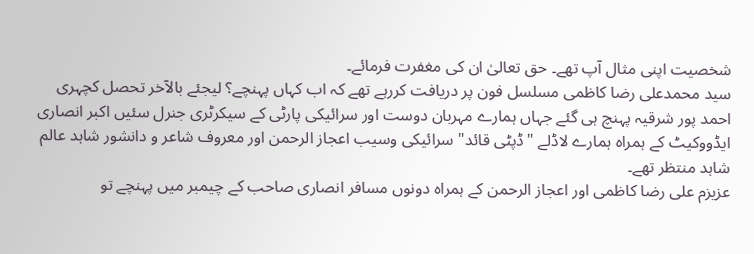شخصیت اپنی مثال آپ تھے۔ حق تعالیٰ ان کی مغفرت فرمائے۔
سید محمدعلی رضا کاظمی مسلسل فون پر دریافت کررہے تھے کہ اب کہاں پہنچے؟ لیجئے بالآخر تحصل کچہری احمد پور شرقیہ پہنچ ہی گئے جہاں ہمارے مہربان دوست اور سرائیکی پارٹی کے سیکرٹری جنرل سئیں اکبر انصاری ایڈووکیٹ کے ہمراہ ہمارے لاڈلے "ڈپٹی قائد" سرائیکی وسیب اعجاز الرحمن اور معروف شاعر و دانشور شاہد عالم شاہد منتظر تھے۔
عزیزم علی رضا کاظمی اور اعجاز الرحمن کے ہمراہ دونوں مسافر انصاری صاحب کے چیمبر میں پہنچے تو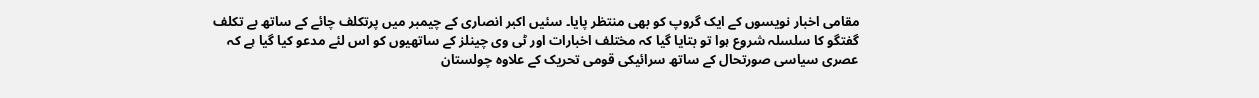مقامی اخبار نویسوں کے ایک گروپ کو بھی منتظر پایا۔ سئیں اکبر انصاری کے چیمبر میں پرتکلف چائے کے ساتھ بے تکلف گفتگو کا سلسلہ شروع ہوا تو بتایا گیا کہ مختلف اخبارات اور ٹی وی چینلز کے ساتھیوں کو اس لئے مدعو کیا گیا ہے کہ عصری سیاسی صورتحال کے ساتھ سرائیکی قومی تحریک کے علاوہ چولستان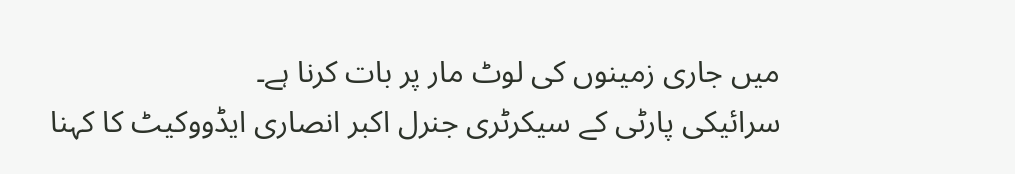میں جاری زمینوں کی لوٹ مار پر بات کرنا ہے۔
سرائیکی پارٹی کے سیکرٹری جنرل اکبر انصاری ایڈووکیٹ کا کہنا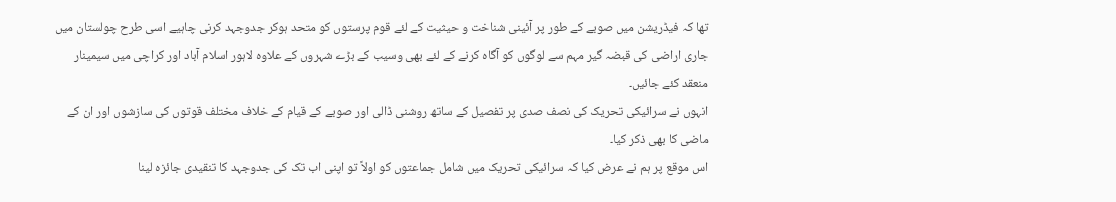تھا کہ فیڈریشن میں صوبے کے طور پر آئینی شناخت و حیثیت کے لئے قوم پرستوں کو متحد ہوکر جدوجہد کرنی چاہیے اسی طرح چولستان میں جاری اراضی کی قبضہ گیر مہم سے لوگوں کو آگاہ کرنے کے لئے بھی وسیب کے بڑے شہروں کے علاوہ لاہور اسلام آباد اور کراچی میں سیمینار منعقد کئے جائیں۔
انہوں نے سرائیکی تحریک کی نصف صدی پر تفصیل کے ساتھ روشنی ڈالی اور صوبے کے قیام کے خلاف مختلف قوتوں کی سازشوں اور ان کے ماضی کا بھی ذکر کیا۔
اس موقع پر ہم نے عرض کیا کہ سرائیکی تحریک میں شامل جماعتوں کو اولاً تو اپنی اب تک کی جدوجہد کا تنقیدی جائزہ لینا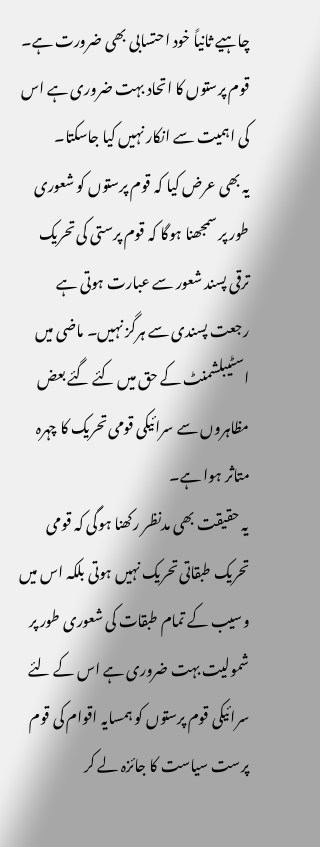چاہیے ثانیاً خود احتسابی بھی ضرورت ہے۔ قوم پرستوں کا اتحاد بہت ضروری ہے اس کی اہمیت سے انکار نہیں کیا جاسکتا۔
یہ بھی عرض کیا کہ قوم پرستوں کو شعوری طور پر سمجھنا ہوگا کہ قوم پرستی کی تحریک ترقی پسند شعور سے عبارت ہوتی ہے رجعت پسندی سے ہرگز نہیں۔ ماضی میں اسٹیبلشمنٹ کے حق میں کئے گئے بعض مظاہروں سے سرائیکی قومی تحریک کا چہرہ متاثر ہوا ہے۔
یہ حقیقت بھی مدنظر رکھنا ہوگی کہ قومی تحریک طبقاتی تحریک نہیں ہوتی بلکہ اس میں وسیب کے تمام طبقات کی شعوری طور پر شمولیت بہت ضروری ہے اس کے لئے سرائیکی قوم پرستوں کو ہمسایہ اقوام کی قوم پرست سیاست کا جائزہ لے کر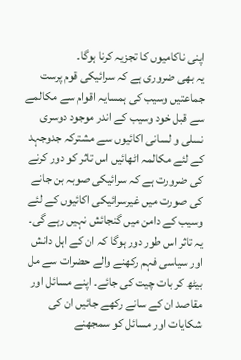اپنی ناکامیوں کا تجزیہ کرنا ہوگا۔
یہ بھی ضروری ہے کہ سرائیکی قوم پرست جماعتیں وسیب کی ہمسایہ اقوام سے مکالمے سے قبل خود وسیب کے اندر موجود دوسری نسلی و لسانی اکائیوں سے مشترکہ جدوجہد کے لئے مکالمہ اٹھائیں اس تاثر کو دور کرنے کی ضرورت ہے کہ سرائیکی صوبہ بن جانے کی صورت میں غیرسرائیکی اکائیوں کے لئے وسیب کے دامن میں گنجائش نہیں رہے گی۔
یہ تاثر اس طور دور ہوگا کہ ان کے اہل دانش اور سیاسی فہم رکھنے والے حضرات سے مل بیٹھ کر بات چیت کی جائے۔ اپنے مسائل اور مقاصد ان کے سانے رکھے جائیں ان کی شکایات اور مسائل کو سمجھنے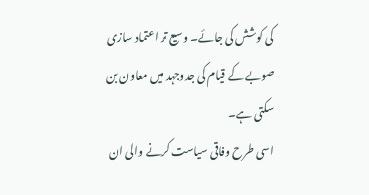کی کوشش کی جائے۔ وسیع تر اعتماد سازی صوبے کے قیام کی جدوجہد میں معاون بن سکتی ہے۔
اسی طرح وفاقی سیاست کرنے والی ان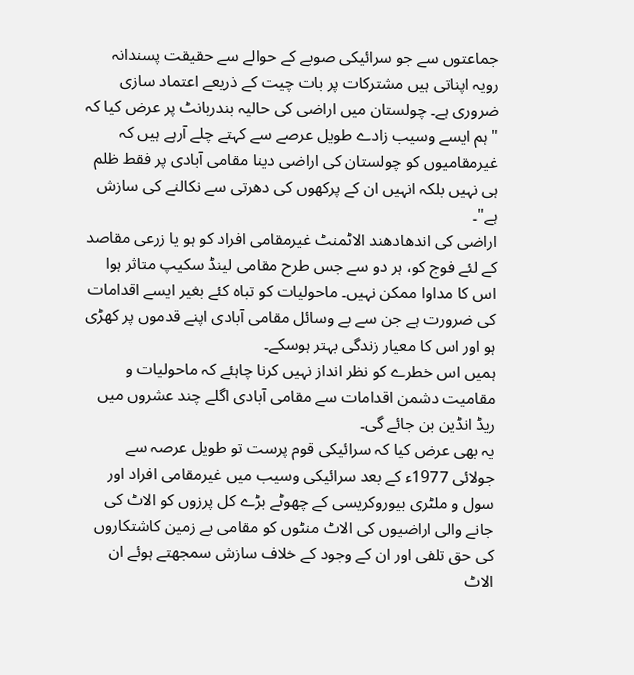جماعتوں سے جو سرائیکی صوبے کے حوالے سے حقیقت پسندانہ رویہ اپناتی ہیں مشترکات پر بات چیت کے ذریعے اعتماد سازی ضروری ہے۔ چولستان میں اراضی کی حالیہ بندربانٹ پر عرض کیا کہ "ہم ایسے وسیب زادے طویل عرصے سے کہتے چلے آرہے ہیں کہ غیرمقامیوں کو چولستان کی اراضی دینا مقامی آبادی پر فقط ظلم ہی نہیں بلکہ انہیں ان کے پرکھوں کی دھرتی سے نکالنے کی سازش ہے"۔
اراضی کی اندھادھند الاٹمنٹ غیرمقامی افراد کو ہو یا زرعی مقاصد کے لئے فوج کو، ہر دو سے جس طرح مقامی لینڈ سکیپ متاثر ہوا اس کا مداوا ممکن نہیں۔ ماحولیات کو تباہ کئے بغیر ایسے اقدامات کی ضرورت ہے جن سے بے وسائل مقامی آبادی اپنے قدموں پر کھڑی ہو اور اس کا معیار زندگی بہتر ہوسکے۔
ہمیں اس خطرے کو نظر انداز نہیں کرنا چاہئے کہ ماحولیات و مقامیت دشمن اقدامات سے مقامی آبادی اگلے چند عشروں میں ریڈ انڈین بن جائے گی۔
یہ بھی عرض کیا کہ سرائیکی قوم پرست تو طویل عرصہ سے جولائی 1977ء کے بعد سرائیکی وسیب میں غیرمقامی افراد اور سول و ملٹری بیوروکریسی کے چھوٹے بڑے کل پرزوں کو الاٹ کی جانے والی اراضیوں کی الاٹ منٹوں کو مقامی بے زمین کاشتکاروں کی حق تلفی اور ان کے وجود کے خلاف سازش سمجھتے ہوئے ان الاٹ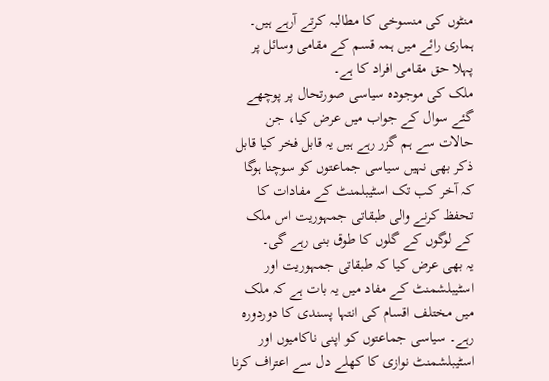منٹوں کی منسوخی کا مطالبہ کرتے آرہے ہیں۔
ہماری رائے میں ہمہ قسم کے مقامی وسائل پر پہلا حق مقامی افراد کا ہے۔
ملک کی موجودہ سیاسی صورتحال پر پوچھے گئے سوال کے جواب میں عرض کیا، جن حالات سے ہم گزر رہے ہیں یہ قابل فخر کیا قابل ذکر بھی نہیں سیاسی جماعتوں کو سوچنا ہوگا کہ آخر کب تک اسٹیبلمنٹ کے مفادات کا تحفظ کرنے والی طبقاتی جمہوریت اس ملک کے لوگوں کے گلوں کا طوق بنی رہے گی۔
یہ بھی عرض کیا کہ طبقاتی جمہوریت اور اسٹیبلشمنٹ کے مفاد میں یہ بات ہے کہ ملک میں مختلف اقسام کی انتہا پسندی کا دوردورہ رہے۔ سیاسی جماعتوں کو اپنی ناکامیوں اور اسٹیبلشمنٹ نوازی کا کھلے دل سے اعتراف کرنا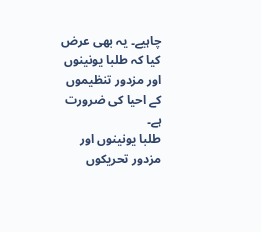چاہیے۔ یہ بھی عرض کیا کہ طلبا یونینوں اور مزدور تنظیموں کے احیا کی ضرورت ہے۔
طلبا یونینوں اور مزدور تحریکوں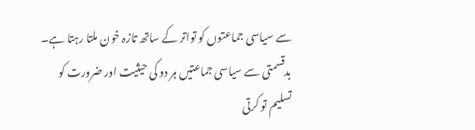سے سیاسی جماعتوں کو تواتر کے ساتھ تازہ خون ملتا رہتا ہے۔ بدقسمتی سے سیاسی جماعتیں ہر دو کی حیثیت اور ضرورت کو تسلیم تو کرتی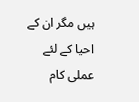ہیں مگر ان کے احیا کے لئے عملی کام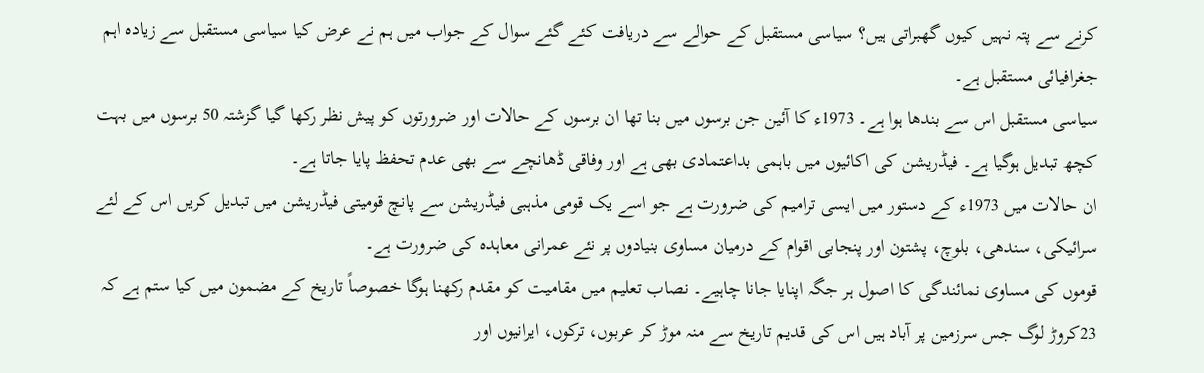کرنے سے پتہ نہیں کیوں گھبراتی ہیں؟ سیاسی مستقبل کے حوالے سے دریافت کئے گئے سوال کے جواب میں ہم نے عرض کیا سیاسی مستقبل سے زیادہ اہم جغرافیائی مستقبل ہے۔
سیاسی مستقبل اس سے بندھا ہوا ہے۔ 1973ء کا آئین جن برسوں میں بنا تھا ان برسوں کے حالات اور ضرورتوں کو پیش نظر رکھا گیا گزشتہ 50 برسوں میں بہت کچھ تبدیل ہوگیا ہے۔ فیڈریشن کی اکائیوں میں باہمی بداعتمادی بھی ہے اور وفاقی ڈھانچے سے بھی عدم تحفظ پایا جاتا ہے۔
ان حالات میں 1973ء کے دستور میں ایسی ترامیم کی ضرورت ہے جو اسے یک قومی مذہبی فیڈریشن سے پانچ قومیتی فیڈریشن میں تبدیل کریں اس کے لئے سرائیکی، سندھی، بلوچ، پشتون اور پنجابی اقوام کے درمیان مساوی بنیادوں پر نئے عمرانی معاہدہ کی ضرورت ہے۔
قوموں کی مساوی نمائندگی کا اصول ہر جگہ اپنایا جانا چاہیے۔ نصاب تعلیم میں مقامیت کو مقدم رکھنا ہوگا خصوصاً تاریخ کے مضمون میں کیا ستم ہے کہ 23کروڑ لوگ جس سرزمین پر آباد ہیں اس کی قدیم تاریخ سے منہ موڑ کر عربوں، ترکوں، ایرانیوں اور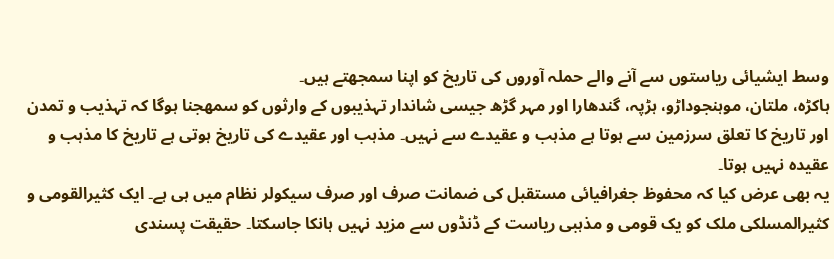وسط ایشیائی ریاستوں سے آنے والے حملہ آوروں کی تاریخ کو اپنا سمجھتے ہیں۔
ہاکڑہ، ملتان، موہنجوداڑو، ہڑپہ، گندھارا اور مہر گڑھ جیسی شاندار تہذیبوں کے وارثوں کو سمھجنا ہوگا کہ تہذیب و تمدن اور تاریخ کا تعلق سرزمین سے ہوتا ہے مذہب و عقیدے سے نہیں۔ مذہب اور عقیدے کی تاریخ ہوتی ہے تاریخ کا مذہب و عقیدہ نہیں ہوتا۔
یہ بھی عرض کیا کہ محفوظ جغرافیائی مستقبل کی ضمانت صرف اور صرف سیکولر نظام میں ہی ہے۔ ایک کثیرالقومی و کثیرالمسلکی ملک کو یک قومی و مذہبی ریاست کے ڈنڈوں سے مزید نہیں ہانکا جاسکتا۔ حقیقت پسندی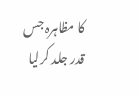کا مظاہرہ جس قدر جلد کرلیا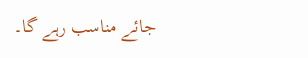جائے مناسب رہے گا۔